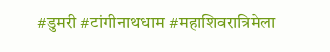#डुमरी #टांगीनाथधाम #महाशिवरात्रिमेला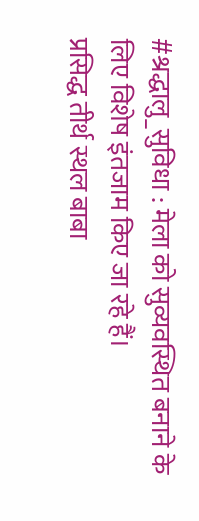#श्रद्धालु_सुविधा : मेला को सुव्यवस्थित बनाने के लिए विशेष इंतजाम किए जा रहे हैं।
प्रसिद्ध तीर्थ स्थल बाबा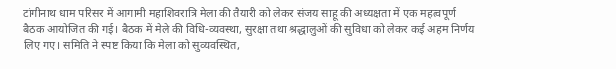टांगीनाथ धाम परिसर में आगामी महाशिवरात्रि मेला की तैयारी को लेकर संजय साहू की अध्यक्षता में एक महत्वपूर्ण बैठक आयोजित की गई। बैठक में मेले की विधि-व्यवस्था, सुरक्षा तथा श्रद्धालुओं की सुविधा को लेकर कई अहम निर्णय लिए गए। समिति ने स्पष्ट किया कि मेला को सुव्यवस्थित,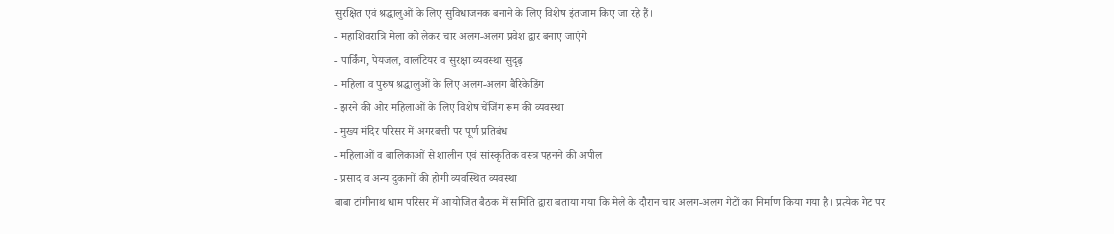सुरक्षित एवं श्रद्धालुओं के लिए सुविधाजनक बनाने के लिए विशेष इंतजाम किए जा रहे हैं।
- महाशिवरात्रि मेला को लेकर चार अलग-अलग प्रवेश द्वार बनाए जाएंगे
- पार्किंग, पेयजल, वालंटियर व सुरक्षा व्यवस्था सुदृढ़
- महिला व पुरुष श्रद्धालुओं के लिए अलग-अलग बैरिकेडिंग
- झरने की ओर महिलाओं के लिए विशेष चेंजिंग रूम की व्यवस्था
- मुख्य मंदिर परिसर में अगरबत्ती पर पूर्ण प्रतिबंध
- महिलाओं व बालिकाओं से शालीन एवं सांस्कृतिक वस्त्र पहनने की अपील
- प्रसाद व अन्य दुकानों की होगी व्यवस्थित व्यवस्था
बाबा टांगीनाथ धाम परिसर में आयोजित बैठक में समिति द्वारा बताया गया कि मेले के दौरान चार अलग-अलग गेटों का निर्माण किया गया है। प्रत्येक गेट पर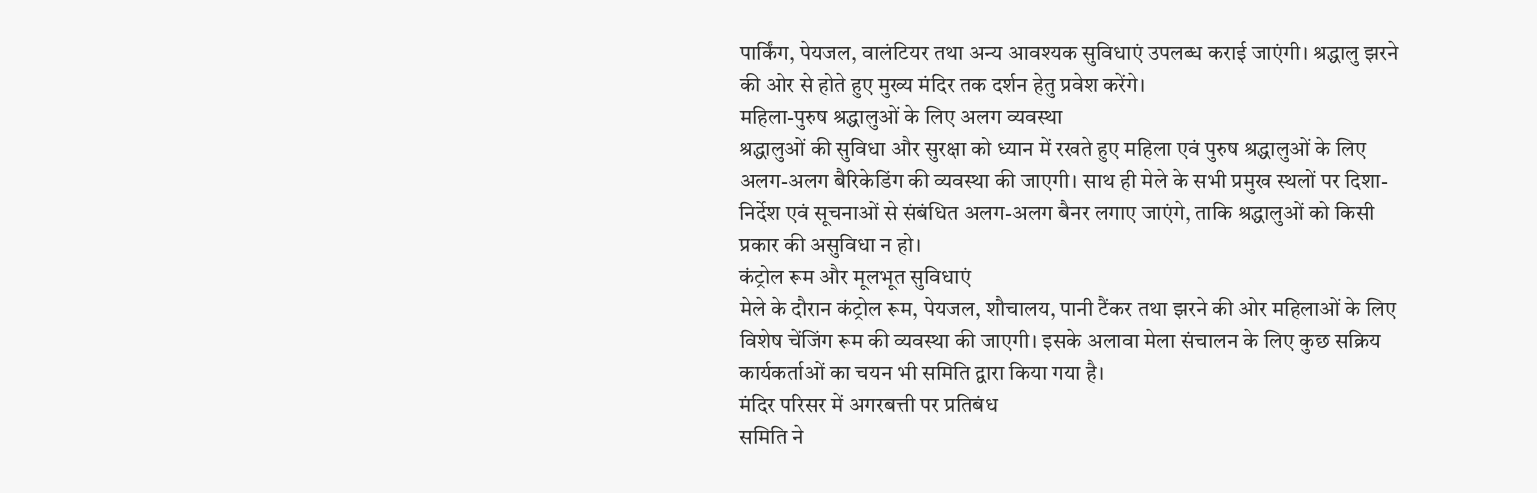पार्किंग, पेयजल, वालंटियर तथा अन्य आवश्यक सुविधाएं उपलब्ध कराई जाएंगी। श्रद्धालु झरने की ओर से होते हुए मुख्य मंदिर तक दर्शन हेतु प्रवेश करेंगे।
महिला-पुरुष श्रद्धालुओं के लिए अलग व्यवस्था
श्रद्धालुओं की सुविधा और सुरक्षा को ध्यान में रखते हुए महिला एवं पुरुष श्रद्धालुओं के लिए अलग-अलग बैरिकेडिंग की व्यवस्था की जाएगी। साथ ही मेले के सभी प्रमुख स्थलों पर दिशा-निर्देश एवं सूचनाओं से संबंधित अलग-अलग बैनर लगाए जाएंगे, ताकि श्रद्धालुओं को किसी प्रकार की असुविधा न हो।
कंट्रोल रूम और मूलभूत सुविधाएं
मेले के दौरान कंट्रोल रूम, पेयजल, शौचालय, पानी टैंकर तथा झरने की ओर महिलाओं के लिए विशेष चेंजिंग रूम की व्यवस्था की जाएगी। इसके अलावा मेला संचालन के लिए कुछ सक्रिय कार्यकर्ताओं का चयन भी समिति द्वारा किया गया है।
मंदिर परिसर में अगरबत्ती पर प्रतिबंध
समिति ने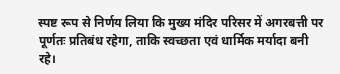स्पष्ट रूप से निर्णय लिया कि मुख्य मंदिर परिसर में अगरबत्ती पर पूर्णतः प्रतिबंध रहेगा, ताकि स्वच्छता एवं धार्मिक मर्यादा बनी रहे।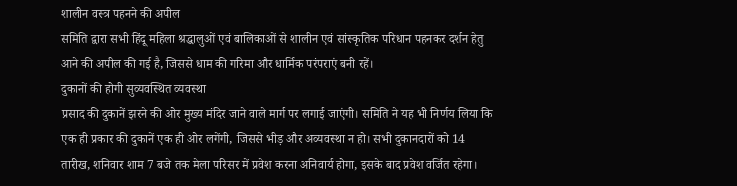शालीन वस्त्र पहनने की अपील
समिति द्वारा सभी हिंदू महिला श्रद्धालुओं एवं बालिकाओं से शालीन एवं सांस्कृतिक परिधान पहनकर दर्शन हेतु आने की अपील की गई है, जिससे धाम की गरिमा और धार्मिक परंपराएं बनी रहें।
दुकानों की होगी सुव्यवस्थित व्यवस्था
प्रसाद की दुकानें झरने की ओर मुख्य मंदिर जाने वाले मार्ग पर लगाई जाएंगी। समिति ने यह भी निर्णय लिया कि एक ही प्रकार की दुकानें एक ही ओर लगेंगी, जिससे भीड़ और अव्यवस्था न हो। सभी दुकानदारों को 14 तारीख, शनिवार शाम 7 बजे तक मेला परिसर में प्रवेश करना अनिवार्य होगा, इसके बाद प्रवेश वर्जित रहेगा।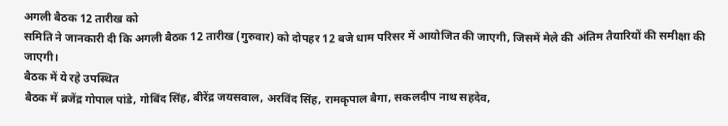अगली बैठक 12 तारीख को
समिति ने जानकारी दी कि अगली बैठक 12 तारीख (गुरुवार) को दोपहर 12 बजे धाम परिसर में आयोजित की जाएगी, जिसमें मेले की अंतिम तैयारियों की समीक्षा की जाएगी।
बैठक में ये रहे उपस्थित
बैठक में ब्रजेंद्र गोपाल पांडे, गोबिंद सिंह, बीरेंद्र जयसवाल, अरविंद सिंह, रामकृपाल बैगा, सकलदीप नाथ सहदेव,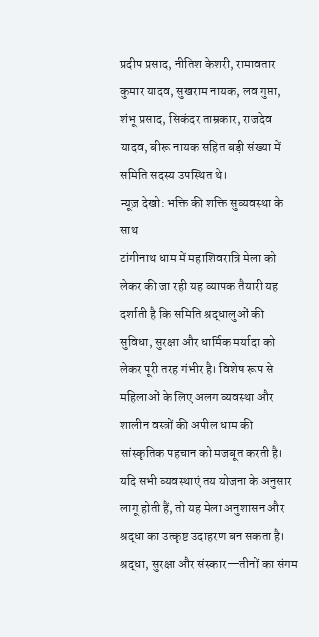प्रदीप प्रसाद, नीतिश केशरी, रामावतार कुमार यादव, सुखराम नायक, लव गुप्ता, शंभू प्रसाद, सिकंदर ताम्रकार, राजदेव यादव, बीरू नायक सहित बड़ी संख्या में समिति सदस्य उपस्थित थे।
न्यूज़ देखो: भक्ति की शक्ति सुव्यवस्था के साथ
टांगीनाथ धाम में महाशिवरात्रि मेला को लेकर की जा रही यह व्यापक तैयारी यह दर्शाती है कि समिति श्रद्धालुओं की सुविधा, सुरक्षा और धार्मिक मर्यादा को लेकर पूरी तरह गंभीर है। विशेष रूप से महिलाओं के लिए अलग व्यवस्था और शालीन वस्त्रों की अपील धाम की सांस्कृतिक पहचान को मजबूत करती है। यदि सभी व्यवस्थाएं तय योजना के अनुसार लागू होती हैं, तो यह मेला अनुशासन और श्रद्धा का उत्कृष्ट उदाहरण बन सकता है।
श्रद्धा, सुरक्षा और संस्कार—तीनों का संगम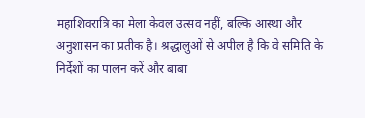महाशिवरात्रि का मेला केवल उत्सव नहीं, बल्कि आस्था और अनुशासन का प्रतीक है। श्रद्धालुओं से अपील है कि वे समिति के निर्देशों का पालन करें और बाबा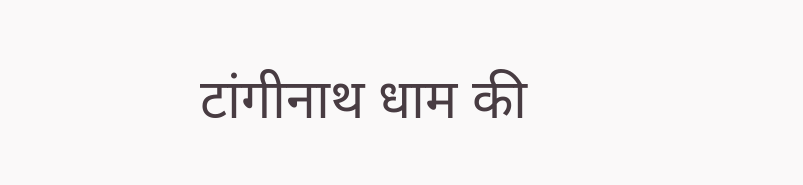टांगीनाथ धाम की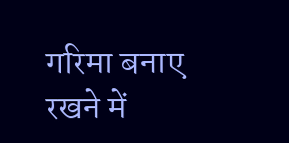गरिमा बनाए रखने में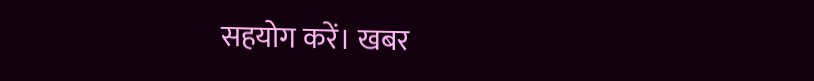सहयोग करें। खबर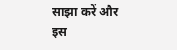साझा करें और इस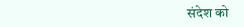संदेश को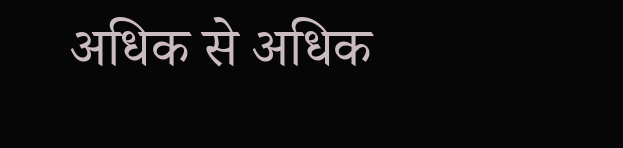अधिक से अधिक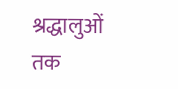श्रद्धालुओं तक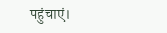पहुंचाएं।